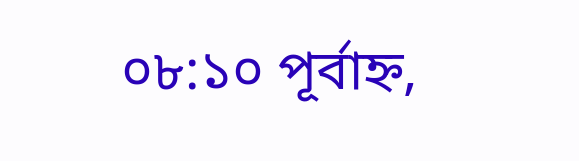০৮:১০ পূর্বাহ্ন,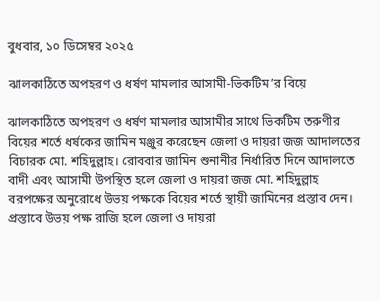বুধবার, ১০ ডিসেম্বর ২০২৫

ঝালকাঠিতে অপহরণ ও ধর্ষণ মামলার আসামী-ভিকটিম’র বিয়ে

ঝালকাঠিতে অপহরণ ও ধর্ষণ মামলার আসামীর সাথে ভিকটিম তরুণীর বিয়ের শর্তে ধর্ষকের জামিন মঞ্জুর করেছেন জেলা ও দায়রা জজ আদালতের বিচারক মো. শহিদুল্লাহ। রোববার জামিন শুনানীর নির্ধারিত দিনে আদালতে বাদী এবং আসামী উপস্থিত হলে জেলা ও দায়রা জজ মো. শহিদুল্লাহ বরপক্ষের অনুরোধে উভয় পক্ষকে বিয়ের শর্তে স্থায়ী জামিনের প্রস্তাব দেন। প্রস্তাবে উভয় পক্ষ রাজি হলে জেলা ও দায়রা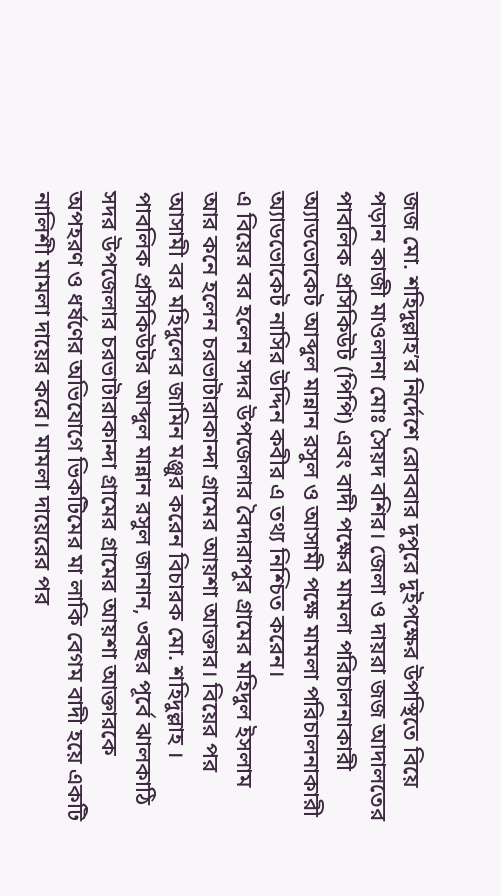জজ মো. শহিদুল্লাহ’র নির্দেশে রোববার দুপুরে দুইপক্ষের উপস্থিতে বিয়ে পড়ান কাজী মাওলানা মোঃ সৈয়দ বশির। জেলা ও দায়রা জজ আদালতের পাবলিক প্রসিকিউট (পিপি) এবং বাদী পক্ষের মামলা পরিচালনাকারী অ্যাডভোকেট আব্দুল মান্নান রসুল ও আসামী পক্ষে মামলা পরিচালনাকারী অ্যাডভোকেট নাসির উদ্দিন কবীর এ তথ্য নিশ্চিত করেন।
এ বিয়ের বর হলেন সদর উপজেলার বৈদারাপুর গ্রামের মহিদুল ইসলাম আর কনে হলেন চরভাটারাকান্দা গ্রামের আয়শা আক্তার। বিয়ের পর আসামী বর মহিদুলের জামিন মঞ্জুর করেন বিচারক মো. শহিদুল্লাহ ।
পাবলিক প্রসিকিউটর আব্দুল মান্নান রসুল জানান, ৩বছর পূর্বে ঝালকাঠি সদর উপজেলার চরভাটারাকান্দা গ্রামের গ্রামের আয়শা আক্তারকে অপহরণ ও ধর্ষণের অভিযোগে ভিকটিমের মা লাকি বেগম বাদী হয়ে একটি নালিশী মামলা দায়ের করে। মামলা দায়েরের পর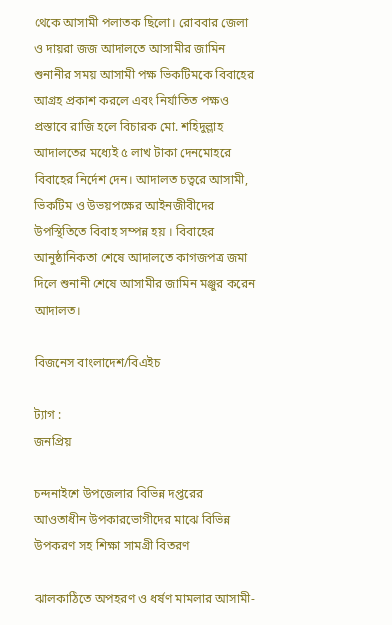থেকে আসামী পলাতক ছিলো। রোববার জেলা ও দায়রা জজ আদালতে আসামীর জামিন শুনানীর সময় আসামী পক্ষ ভিকটিমকে বিবাহের আগ্রহ প্রকাশ করলে এবং নির্যাতিত পক্ষও প্রস্তাবে রাজি হলে বিচারক মো. শহিদুল্লাহ আদালতের মধ্যেই ৫ লাখ টাকা দেনমোহরে বিবাহের নির্দেশ দেন। আদালত চত্বরে আসামী, ভিকটিম ও উভয়পক্ষের আইনজীবীদের উপস্থিতিতে বিবাহ সম্পন্ন হয় । বিবাহের আনুষ্ঠানিকতা শেষে আদালতে কাগজপত্র জমা দিলে শুনানী শেষে আসামীর জামিন মঞ্জুর করেন আদালত।

বিজনেস বাংলাদেশ/বিএইচ

ট্যাগ :
জনপ্রিয়

চন্দনাইশে উপজেলার বিভিন্ন দপ্তরের আওতাধীন উপকারভোগীদের মাঝে বিভিন্ন উপকরণ সহ শিক্ষা সামগ্রী বিতরণ

ঝালকাঠিতে অপহরণ ও ধর্ষণ মামলার আসামী-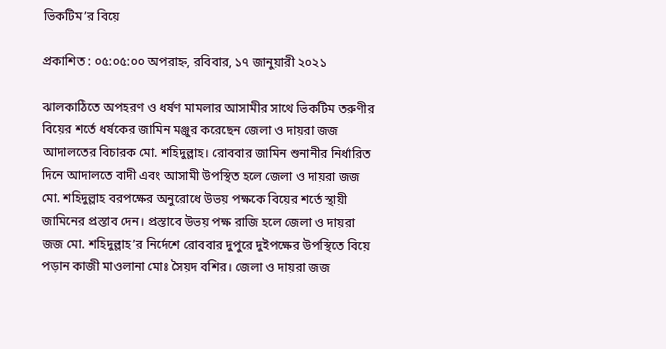ভিকটিম’র বিয়ে

প্রকাশিত : ০৫:০৫:০০ অপরাহ্ন, রবিবার, ১৭ জানুয়ারী ২০২১

ঝালকাঠিতে অপহরণ ও ধর্ষণ মামলার আসামীর সাথে ভিকটিম তরুণীর বিয়ের শর্তে ধর্ষকের জামিন মঞ্জুর করেছেন জেলা ও দায়রা জজ আদালতের বিচারক মো. শহিদুল্লাহ। রোববার জামিন শুনানীর নির্ধারিত দিনে আদালতে বাদী এবং আসামী উপস্থিত হলে জেলা ও দায়রা জজ মো. শহিদুল্লাহ বরপক্ষের অনুরোধে উভয় পক্ষকে বিয়ের শর্তে স্থায়ী জামিনের প্রস্তাব দেন। প্রস্তাবে উভয় পক্ষ রাজি হলে জেলা ও দায়রা জজ মো. শহিদুল্লাহ’র নির্দেশে রোববার দুপুরে দুইপক্ষের উপস্থিতে বিয়ে পড়ান কাজী মাওলানা মোঃ সৈয়দ বশির। জেলা ও দায়রা জজ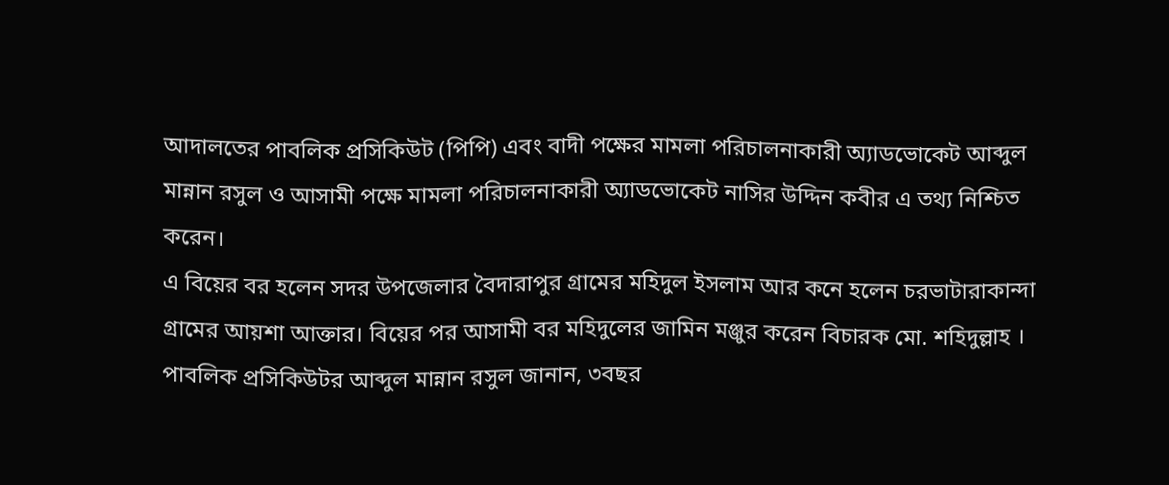আদালতের পাবলিক প্রসিকিউট (পিপি) এবং বাদী পক্ষের মামলা পরিচালনাকারী অ্যাডভোকেট আব্দুল মান্নান রসুল ও আসামী পক্ষে মামলা পরিচালনাকারী অ্যাডভোকেট নাসির উদ্দিন কবীর এ তথ্য নিশ্চিত করেন।
এ বিয়ের বর হলেন সদর উপজেলার বৈদারাপুর গ্রামের মহিদুল ইসলাম আর কনে হলেন চরভাটারাকান্দা গ্রামের আয়শা আক্তার। বিয়ের পর আসামী বর মহিদুলের জামিন মঞ্জুর করেন বিচারক মো. শহিদুল্লাহ ।
পাবলিক প্রসিকিউটর আব্দুল মান্নান রসুল জানান, ৩বছর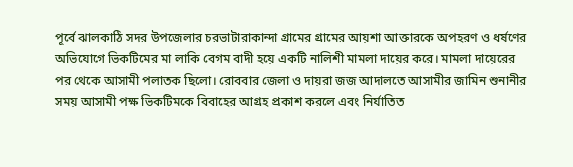পূর্বে ঝালকাঠি সদর উপজেলার চরভাটারাকান্দা গ্রামের গ্রামের আয়শা আক্তারকে অপহরণ ও ধর্ষণের অভিযোগে ভিকটিমের মা লাকি বেগম বাদী হয়ে একটি নালিশী মামলা দায়ের করে। মামলা দায়েরের পর থেকে আসামী পলাতক ছিলো। রোববার জেলা ও দায়রা জজ আদালতে আসামীর জামিন শুনানীর সময় আসামী পক্ষ ভিকটিমকে বিবাহের আগ্রহ প্রকাশ করলে এবং নির্যাতিত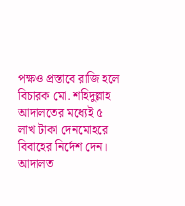পক্ষও প্রস্তাবে রাজি হলে বিচারক মো. শহিদুল্লাহ আদালতের মধ্যেই ৫ লাখ টাকা দেনমোহরে বিবাহের নির্দেশ দেন। আদালত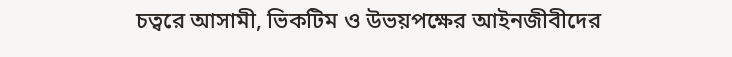চত্বরে আসামী, ভিকটিম ও উভয়পক্ষের আইনজীবীদের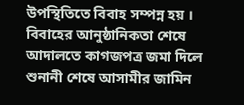উপস্থিতিতে বিবাহ সম্পন্ন হয় । বিবাহের আনুষ্ঠানিকতা শেষে আদালতে কাগজপত্র জমা দিলে শুনানী শেষে আসামীর জামিন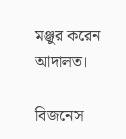মঞ্জুর করেন আদালত।

বিজনেস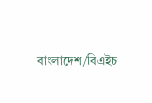বাংলাদেশ/বিএইচ